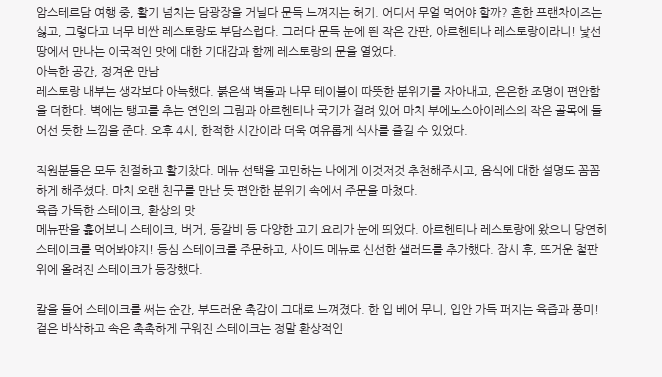암스테르담 여행 중, 활기 넘치는 담광장을 거닐다 문득 느껴지는 허기. 어디서 무얼 먹어야 할까? 흔한 프랜차이즈는 싫고, 그렇다고 너무 비싼 레스토랑도 부담스럽다. 그러다 문득 눈에 띈 작은 간판, 아르헨티나 레스토랑이라니! 낯선 땅에서 만나는 이국적인 맛에 대한 기대감과 함께 레스토랑의 문을 열었다.
아늑한 공간, 정겨운 만남
레스토랑 내부는 생각보다 아늑했다. 붉은색 벽돌과 나무 테이블이 따뜻한 분위기를 자아내고, 은은한 조명이 편안함을 더한다. 벽에는 탱고를 추는 연인의 그림과 아르헨티나 국기가 걸려 있어 마치 부에노스아이레스의 작은 골목에 들어선 듯한 느낌을 준다. 오후 4시, 한적한 시간이라 더욱 여유롭게 식사를 즐길 수 있었다.

직원분들은 모두 친절하고 활기찼다. 메뉴 선택을 고민하는 나에게 이것저것 추천해주시고, 음식에 대한 설명도 꼼꼼하게 해주셨다. 마치 오랜 친구를 만난 듯 편안한 분위기 속에서 주문을 마쳤다.
육즙 가득한 스테이크, 환상의 맛
메뉴판을 훑어보니 스테이크, 버거, 등갈비 등 다양한 고기 요리가 눈에 띄었다. 아르헨티나 레스토랑에 왔으니 당연히 스테이크를 먹어봐야지! 등심 스테이크를 주문하고, 사이드 메뉴로 신선한 샐러드를 추가했다. 잠시 후, 뜨거운 철판 위에 올려진 스테이크가 등장했다.

칼을 들어 스테이크를 써는 순간, 부드러운 촉감이 그대로 느껴졌다. 한 입 베어 무니, 입안 가득 퍼지는 육즙과 풍미! 겉은 바삭하고 속은 촉촉하게 구워진 스테이크는 정말 환상적인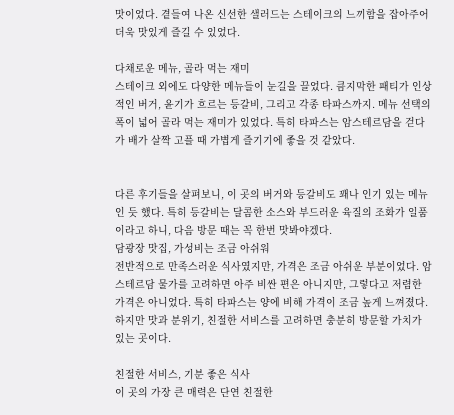맛이었다. 곁들여 나온 신선한 샐러드는 스테이크의 느끼함을 잡아주어 더욱 맛있게 즐길 수 있었다.

다채로운 메뉴, 골라 먹는 재미
스테이크 외에도 다양한 메뉴들이 눈길을 끌었다. 큼지막한 패티가 인상적인 버거, 윤기가 흐르는 등갈비, 그리고 각종 타파스까지. 메뉴 선택의 폭이 넓어 골라 먹는 재미가 있었다. 특히 타파스는 암스테르담을 걷다가 배가 살짝 고플 때 가볍게 즐기기에 좋을 것 같았다.


다른 후기들을 살펴보니, 이 곳의 버거와 등갈비도 꽤나 인기 있는 메뉴인 듯 했다. 특히 등갈비는 달콤한 소스와 부드러운 육질의 조화가 일품이라고 하니, 다음 방문 때는 꼭 한번 맛봐야겠다.
담광장 맛집, 가성비는 조금 아쉬워
전반적으로 만족스러운 식사였지만, 가격은 조금 아쉬운 부분이었다. 암스테르담 물가를 고려하면 아주 비싼 편은 아니지만, 그렇다고 저렴한 가격은 아니었다. 특히 타파스는 양에 비해 가격이 조금 높게 느껴졌다. 하지만 맛과 분위기, 친절한 서비스를 고려하면 충분히 방문할 가치가 있는 곳이다.

친절한 서비스, 기분 좋은 식사
이 곳의 가장 큰 매력은 단연 친절한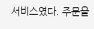서비스였다. 주문을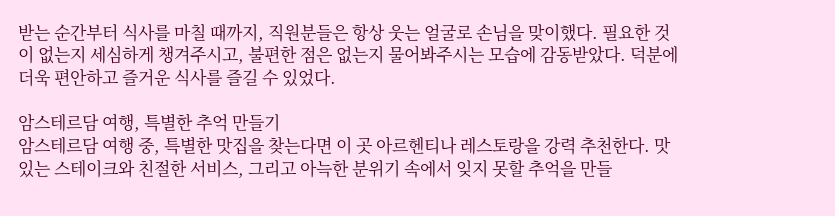받는 순간부터 식사를 마칠 때까지, 직원분들은 항상 웃는 얼굴로 손님을 맞이했다. 필요한 것이 없는지 세심하게 챙겨주시고, 불편한 점은 없는지 물어봐주시는 모습에 감동받았다. 덕분에 더욱 편안하고 즐거운 식사를 즐길 수 있었다.

암스테르담 여행, 특별한 추억 만들기
암스테르담 여행 중, 특별한 맛집을 찾는다면 이 곳 아르헨티나 레스토랑을 강력 추천한다. 맛있는 스테이크와 친절한 서비스, 그리고 아늑한 분위기 속에서 잊지 못할 추억을 만들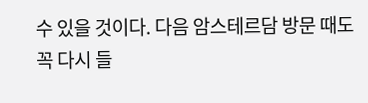수 있을 것이다. 다음 암스테르담 방문 때도 꼭 다시 들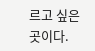르고 싶은 곳이다.